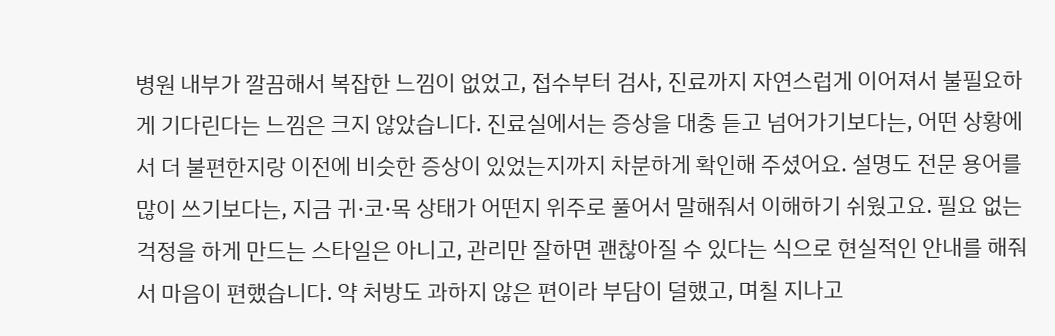병원 내부가 깔끔해서 복잡한 느낌이 없었고, 접수부터 검사, 진료까지 자연스럽게 이어져서 불필요하게 기다린다는 느낌은 크지 않았습니다. 진료실에서는 증상을 대충 듣고 넘어가기보다는, 어떤 상황에서 더 불편한지랑 이전에 비슷한 증상이 있었는지까지 차분하게 확인해 주셨어요. 설명도 전문 용어를 많이 쓰기보다는, 지금 귀·코·목 상태가 어떤지 위주로 풀어서 말해줘서 이해하기 쉬웠고요. 필요 없는 걱정을 하게 만드는 스타일은 아니고, 관리만 잘하면 괜찮아질 수 있다는 식으로 현실적인 안내를 해줘서 마음이 편했습니다. 약 처방도 과하지 않은 편이라 부담이 덜했고, 며칠 지나고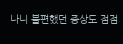나니 불편했던 증상도 점점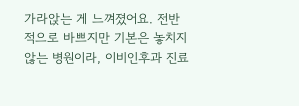가라앉는 게 느껴졌어요. 전반적으로 바쁘지만 기본은 놓치지 않는 병원이라, 이비인후과 진료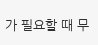가 필요할 때 무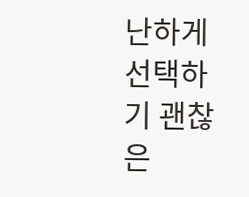난하게 선택하기 괜찮은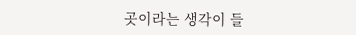곳이라는 생각이 들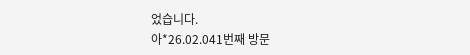었습니다.
아*26.02.041번째 방문